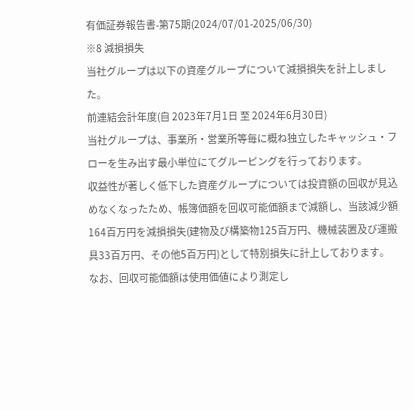有価証券報告書-第75期(2024/07/01-2025/06/30)
※8 減損損失
当社グループは以下の資産グループについて減損損失を計上しました。
前連結会計年度(自 2023年7月1日 至 2024年6月30日)
当社グループは、事業所・営業所等毎に概ね独立したキャッシュ・フローを生み出す最小単位にてグルーピングを行っております。
収益性が著しく低下した資産グループについては投資額の回収が見込めなくなったため、帳簿価額を回収可能価額まで減額し、当該減少額164百万円を減損損失(建物及び構築物125百万円、機械装置及び運搬具33百万円、その他5百万円)として特別損失に計上しております。
なお、回収可能価額は使用価値により測定し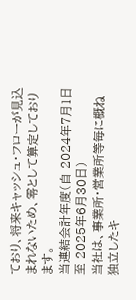ており、将来キャッシュ・フローが見込まれないため、零として算定しております。
当連結会計年度(自 2024年7月1日 至 2025年6月30日)
当社は、事業所・営業所等毎に概ね独立したキ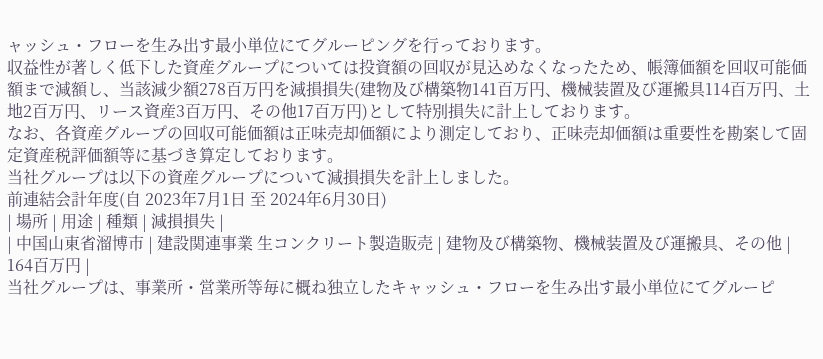ャッシュ・フローを生み出す最小単位にてグルーピングを行っております。
収益性が著しく低下した資産グループについては投資額の回収が見込めなくなったため、帳簿価額を回収可能価額まで減額し、当該減少額278百万円を減損損失(建物及び構築物141百万円、機械装置及び運搬具114百万円、土地2百万円、リース資産3百万円、その他17百万円)として特別損失に計上しております。
なお、各資産グループの回収可能価額は正味売却価額により測定しており、正味売却価額は重要性を勘案して固定資産税評価額等に基づき算定しております。
当社グループは以下の資産グループについて減損損失を計上しました。
前連結会計年度(自 2023年7月1日 至 2024年6月30日)
| 場所 | 用途 | 種類 | 減損損失 |
| 中国山東省溜博市 | 建設関連事業 生コンクリート製造販売 | 建物及び構築物、機械装置及び運搬具、その他 | 164百万円 |
当社グループは、事業所・営業所等毎に概ね独立したキャッシュ・フローを生み出す最小単位にてグルーピ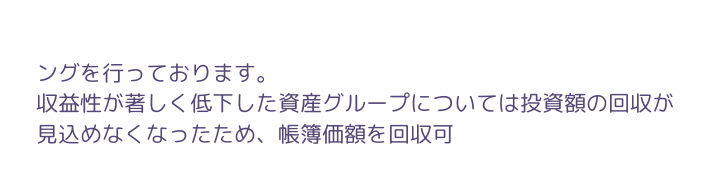ングを行っております。
収益性が著しく低下した資産グループについては投資額の回収が見込めなくなったため、帳簿価額を回収可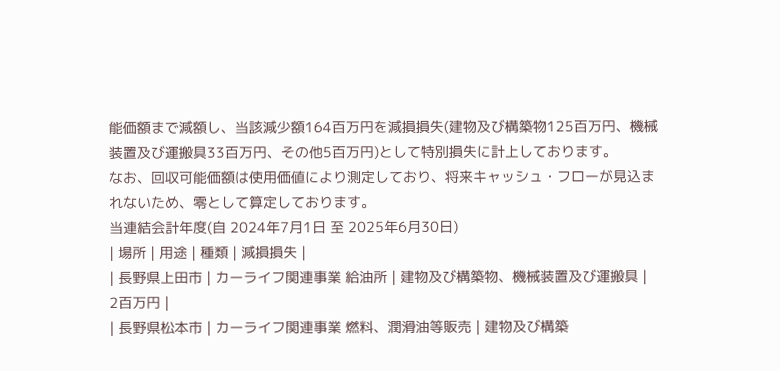能価額まで減額し、当該減少額164百万円を減損損失(建物及び構築物125百万円、機械装置及び運搬具33百万円、その他5百万円)として特別損失に計上しております。
なお、回収可能価額は使用価値により測定しており、将来キャッシュ・フローが見込まれないため、零として算定しております。
当連結会計年度(自 2024年7月1日 至 2025年6月30日)
| 場所 | 用途 | 種類 | 減損損失 |
| 長野県上田市 | カーライフ関連事業 給油所 | 建物及び構築物、機械装置及び運搬具 | 2百万円 |
| 長野県松本市 | カーライフ関連事業 燃料、潤滑油等販売 | 建物及び構築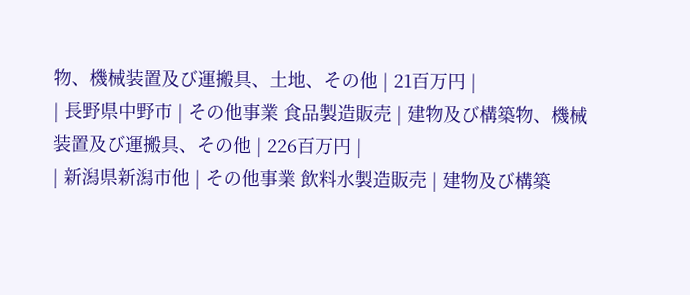物、機械装置及び運搬具、土地、その他 | 21百万円 |
| 長野県中野市 | その他事業 食品製造販売 | 建物及び構築物、機械装置及び運搬具、その他 | 226百万円 |
| 新潟県新潟市他 | その他事業 飲料水製造販売 | 建物及び構築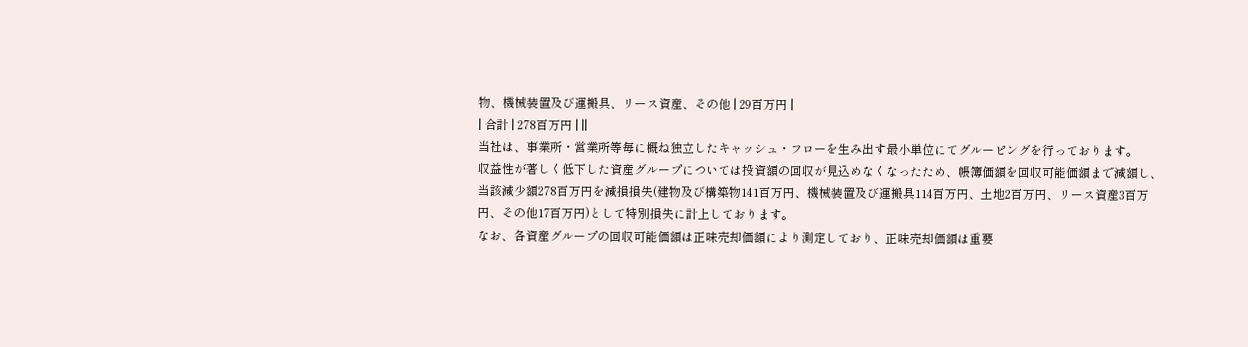物、機械装置及び運搬具、リース資産、その他 | 29百万円 |
| 合計 | 278百万円 | ||
当社は、事業所・営業所等毎に概ね独立したキャッシュ・フローを生み出す最小単位にてグルーピングを行っております。
収益性が著しく低下した資産グループについては投資額の回収が見込めなくなったため、帳簿価額を回収可能価額まで減額し、当該減少額278百万円を減損損失(建物及び構築物141百万円、機械装置及び運搬具114百万円、土地2百万円、リース資産3百万円、その他17百万円)として特別損失に計上しております。
なお、各資産グループの回収可能価額は正味売却価額により測定しており、正味売却価額は重要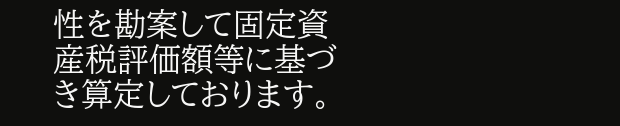性を勘案して固定資産税評価額等に基づき算定しております。